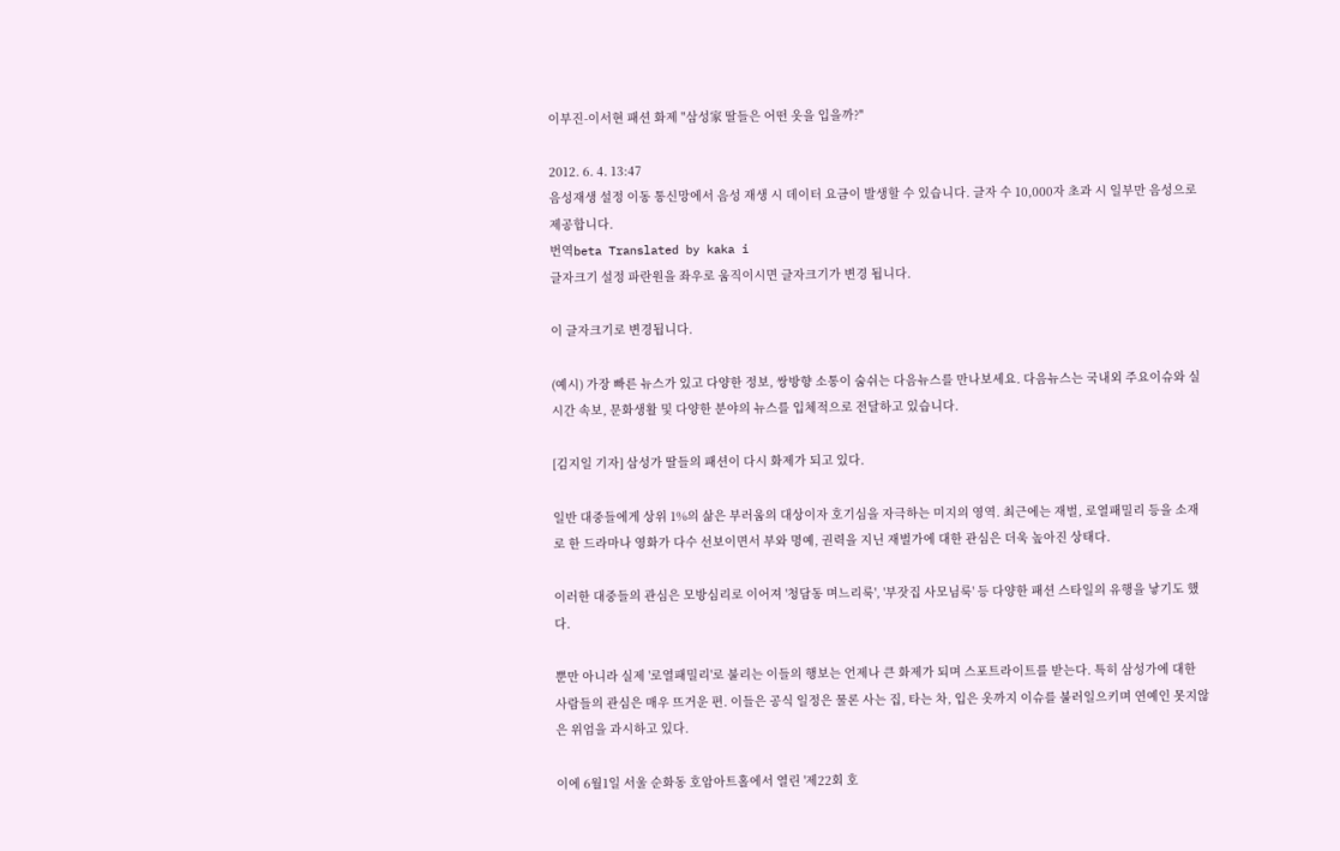이부진-이서현 패션 화제 "삼성家 딸들은 어떤 옷을 입을까?"

2012. 6. 4. 13:47
음성재생 설정 이동 통신망에서 음성 재생 시 데이터 요금이 발생할 수 있습니다. 글자 수 10,000자 초과 시 일부만 음성으로 제공합니다.
번역beta Translated by kaka i
글자크기 설정 파란원을 좌우로 움직이시면 글자크기가 변경 됩니다.

이 글자크기로 변경됩니다.

(예시) 가장 빠른 뉴스가 있고 다양한 정보, 쌍방향 소통이 숨쉬는 다음뉴스를 만나보세요. 다음뉴스는 국내외 주요이슈와 실시간 속보, 문화생활 및 다양한 분야의 뉴스를 입체적으로 전달하고 있습니다.

[김지일 기자] 삼성가 딸들의 패션이 다시 화제가 되고 있다.

일반 대중들에게 상위 1%의 삶은 부러움의 대상이자 호기심을 자극하는 미지의 영역. 최근에는 재벌, 로열패밀리 등을 소재로 한 드라마나 영화가 다수 선보이면서 부와 명예, 권력을 지닌 재벌가에 대한 관심은 더욱 높아진 상태다.

이러한 대중들의 관심은 모방심리로 이어져 '청담동 며느리룩', '부잣집 사모님룩' 등 다양한 패션 스타일의 유행을 낳기도 했다.

뿐만 아니라 실제 '로열패밀리'로 불리는 이들의 행보는 언제나 큰 화제가 되며 스포트라이트를 받는다. 특히 삼성가에 대한 사람들의 관심은 매우 뜨거운 편. 이들은 공식 일정은 물론 사는 집, 타는 차, 입은 옷까지 이슈를 불러일으키며 연예인 못지않은 위엄을 과시하고 있다.

이에 6월1일 서울 순화동 호암아트홀에서 열린 '제22회 호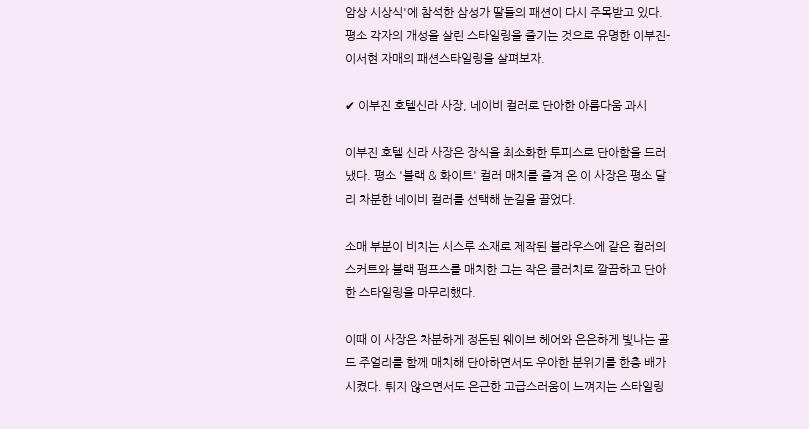암상 시상식'에 참석한 삼성가 딸들의 패션이 다시 주목받고 있다. 평소 각자의 개성을 살린 스타일링을 즐기는 것으로 유명한 이부진-이서현 자매의 패션스타일링을 살펴보자.

✔ 이부진 호텔신라 사장, 네이비 컬러로 단아한 아름다움 과시

이부진 호텔 신라 사장은 장식을 최소화한 투피스로 단아함을 드러냈다. 평소 '블랙 & 화이트' 컬러 매치를 즐겨 온 이 사장은 평소 달리 차분한 네이비 컬러를 선택해 눈길을 끌었다.

소매 부분이 비치는 시스루 소재로 제작된 블라우스에 같은 컬러의 스커트와 블랙 펌프스를 매치한 그는 작은 클러치로 깔끔하고 단아한 스타일링을 마무리했다.

이때 이 사장은 차분하게 정돈된 웨이브 헤어와 은은하게 빛나는 골드 주얼리를 함께 매치해 단아하면서도 우아한 분위기를 한층 배가시켰다. 튀지 않으면서도 은근한 고급스러움이 느껴지는 스타일링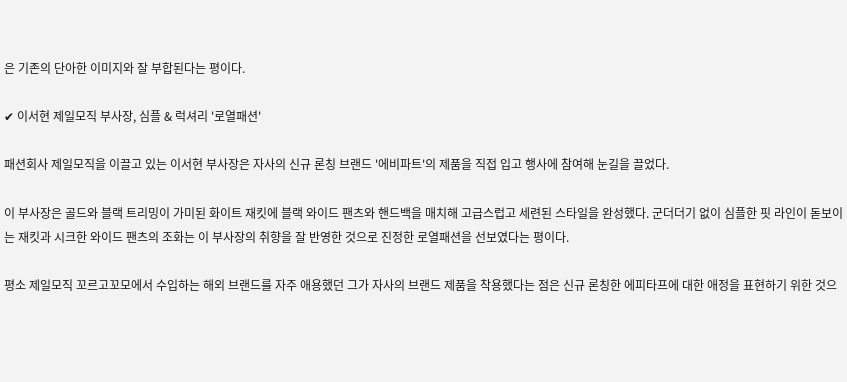은 기존의 단아한 이미지와 잘 부합된다는 평이다.

✔ 이서현 제일모직 부사장, 심플 & 럭셔리 '로열패션'

패션회사 제일모직을 이끌고 있는 이서현 부사장은 자사의 신규 론칭 브랜드 '에비파트'의 제품을 직접 입고 행사에 참여해 눈길을 끌었다.

이 부사장은 골드와 블랙 트리밍이 가미된 화이트 재킷에 블랙 와이드 팬츠와 핸드백을 매치해 고급스럽고 세련된 스타일을 완성했다. 군더더기 없이 심플한 핏 라인이 돋보이는 재킷과 시크한 와이드 팬츠의 조화는 이 부사장의 취향을 잘 반영한 것으로 진정한 로열패션을 선보였다는 평이다.

평소 제일모직 꼬르고꼬모에서 수입하는 해외 브랜드를 자주 애용했던 그가 자사의 브랜드 제품을 착용했다는 점은 신규 론칭한 에피타프에 대한 애정을 표현하기 위한 것으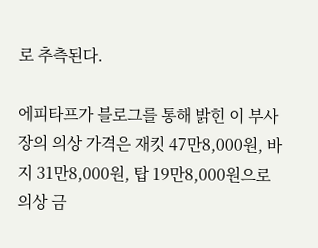로 추측된다.

에피타프가 블로그를 통해 밝힌 이 부사장의 의상 가격은 재킷 47만8,000원, 바지 31만8,000원, 탑 19만8,000원으로 의상 금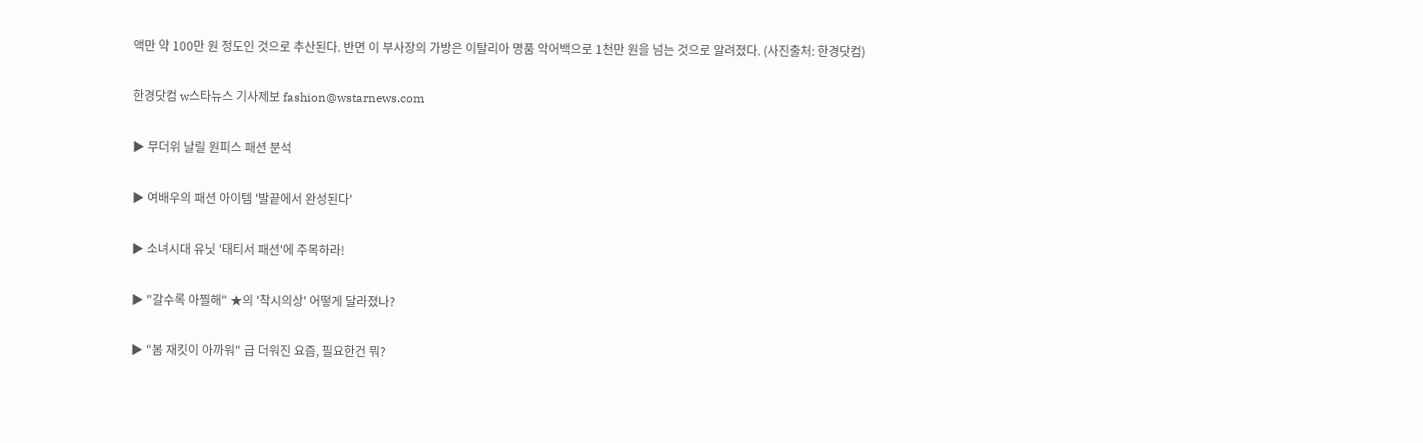액만 약 100만 원 정도인 것으로 추산된다. 반면 이 부사장의 가방은 이탈리아 명품 악어백으로 1천만 원을 넘는 것으로 알려졌다. (사진출처: 한경닷컴)

한경닷컴 w스타뉴스 기사제보 fashion@wstarnews.com

▶ 무더위 날릴 원피스 패션 분석

▶ 여배우의 패션 아이템 '발끝에서 완성된다'

▶ 소녀시대 유닛 '태티서 패션'에 주목하라!

▶ "갈수록 아찔해" ★의 '착시의상' 어떻게 달라졌나?

▶ "봄 재킷이 아까워" 급 더워진 요즘, 필요한건 뭐?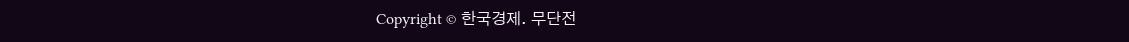Copyright © 한국경제. 무단전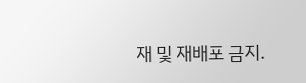재 및 재배포 금지.